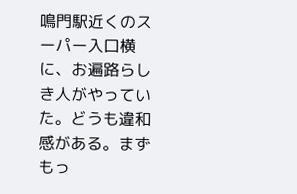鳴門駅近くのスーパー入口横に、お遍路らしき人がやっていた。どうも違和感がある。まずもっ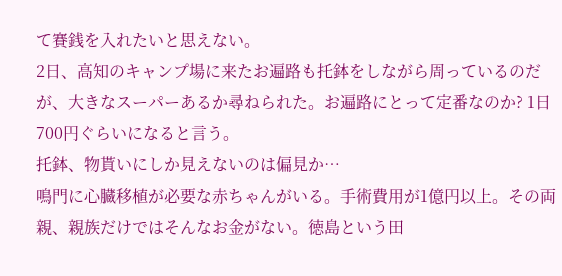て賽銭を入れたいと思えない。
2日、高知のキャンプ場に来たお遍路も托鉢をしながら周っているのだが、大きなスーパーあるか尋ねられた。お遍路にとって定番なのか? 1日700円ぐらいになると言う。
托鉢、物貰いにしか見えないのは偏見か…
鳴門に心臓移植が必要な赤ちゃんがいる。手術費用が1億円以上。その両親、親族だけではそんなお金がない。徳島という田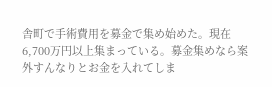舎町で手術費用を募金で集め始めた。現在6,700万円以上集まっている。募金集めなら案外すんなりとお金を入れてしま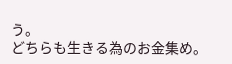う。
どちらも生きる為のお金集め。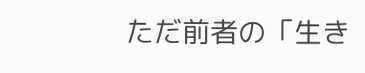ただ前者の「生き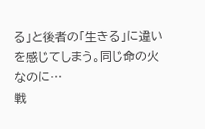る」と後者の「生きる」に違いを感じてしまう。同じ命の火なのに…
戦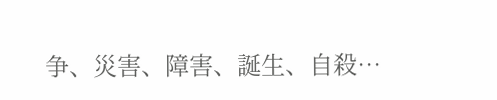争、災害、障害、誕生、自殺…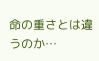命の重さとは違うのか…